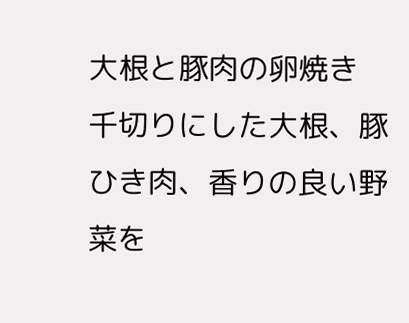大根と豚肉の卵焼き
千切りにした大根、豚ひき肉、香りの良い野菜を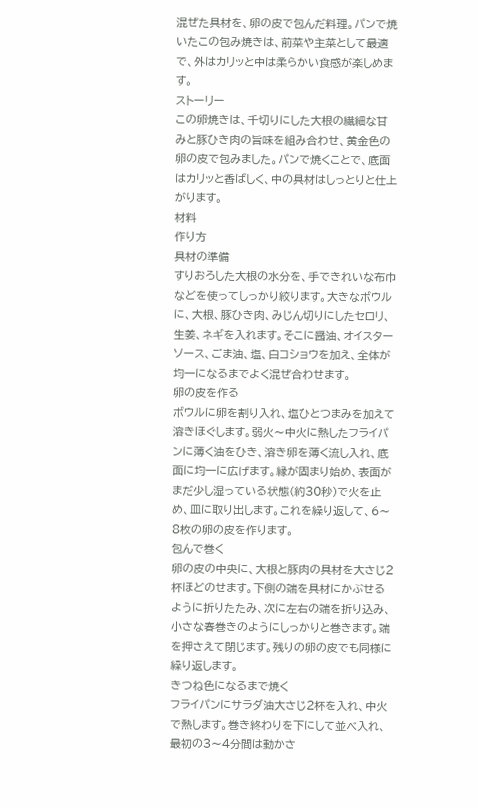混ぜた具材を、卵の皮で包んだ料理。パンで焼いたこの包み焼きは、前菜や主菜として最適で、外はカリッと中は柔らかい食感が楽しめます。
ストーリー
この卵焼きは、千切りにした大根の繊細な甘みと豚ひき肉の旨味を組み合わせ、黄金色の卵の皮で包みました。パンで焼くことで、底面はカリッと香ばしく、中の具材はしっとりと仕上がります。
材料
作り方
具材の準備
すりおろした大根の水分を、手できれいな布巾などを使ってしっかり絞ります。大きなボウルに、大根、豚ひき肉、みじん切りにしたセロリ、生姜、ネギを入れます。そこに醤油、オイスターソース、ごま油、塩、白コショウを加え、全体が均一になるまでよく混ぜ合わせます。
卵の皮を作る
ボウルに卵を割り入れ、塩ひとつまみを加えて溶きほぐします。弱火〜中火に熱したフライパンに薄く油をひき、溶き卵を薄く流し入れ、底面に均一に広げます。縁が固まり始め、表面がまだ少し湿っている状態(約30秒)で火を止め、皿に取り出します。これを繰り返して、6〜8枚の卵の皮を作ります。
包んで巻く
卵の皮の中央に、大根と豚肉の具材を大さじ2杯ほどのせます。下側の端を具材にかぶせるように折りたたみ、次に左右の端を折り込み、小さな春巻きのようにしっかりと巻きます。端を押さえて閉じます。残りの卵の皮でも同様に繰り返します。
きつね色になるまで焼く
フライパンにサラダ油大さじ2杯を入れ、中火で熱します。巻き終わりを下にして並べ入れ、最初の3〜4分間は動かさ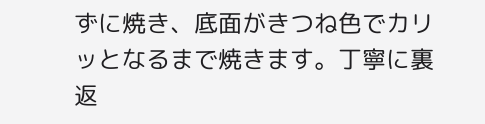ずに焼き、底面がきつね色でカリッとなるまで焼きます。丁寧に裏返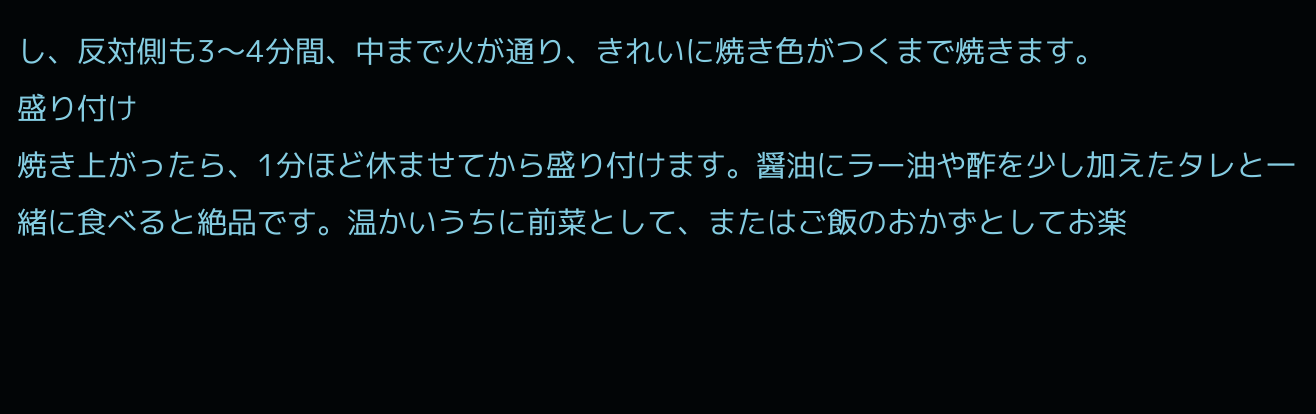し、反対側も3〜4分間、中まで火が通り、きれいに焼き色がつくまで焼きます。
盛り付け
焼き上がったら、1分ほど休ませてから盛り付けます。醤油にラー油や酢を少し加えたタレと一緒に食べると絶品です。温かいうちに前菜として、またはご飯のおかずとしてお楽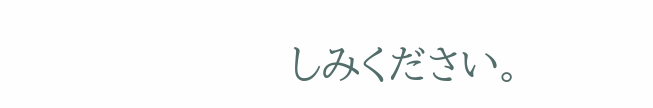しみください。